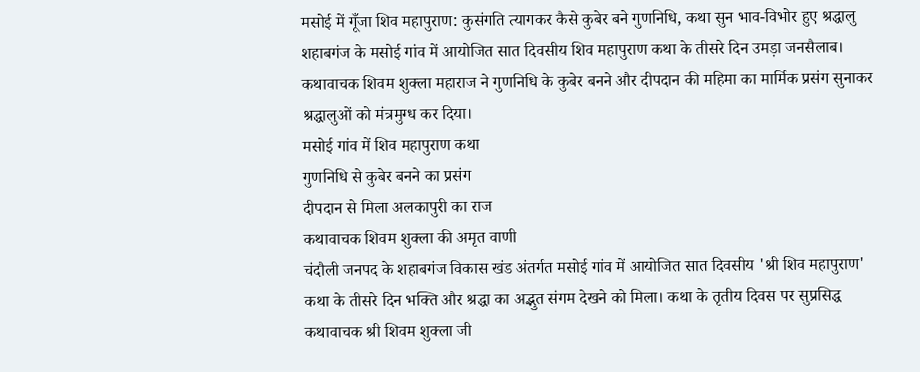मसोई में गूँजा शिव महापुराण: कुसंगति त्यागकर कैसे कुबेर बने गुणनिधि, कथा सुन भाव-विभोर हुए श्रद्धालु
शहाबगंज के मसोई गांव में आयोजित सात दिवसीय शिव महापुराण कथा के तीसरे दिन उमड़ा जनसैलाब। कथावाचक शिवम शुक्ला महाराज ने गुणनिधि के कुबेर बनने और दीपदान की महिमा का मार्मिक प्रसंग सुनाकर श्रद्धालुओं को मंत्रमुग्ध कर दिया।
मसोई गांव में शिव महापुराण कथा
गुणनिधि से कुबेर बनने का प्रसंग
दीपदान से मिला अलकापुरी का राज
कथावाचक शिवम शुक्ला की अमृत वाणी
चंदौली जनपद के शहाबगंज विकास खंड अंतर्गत मसोई गांव में आयोजित सात दिवसीय 'श्री शिव महापुराण' कथा के तीसरे दिन भक्ति और श्रद्धा का अद्भुत संगम देखने को मिला। कथा के तृतीय दिवस पर सुप्रसिद्ध कथावाचक श्री शिवम शुक्ला जी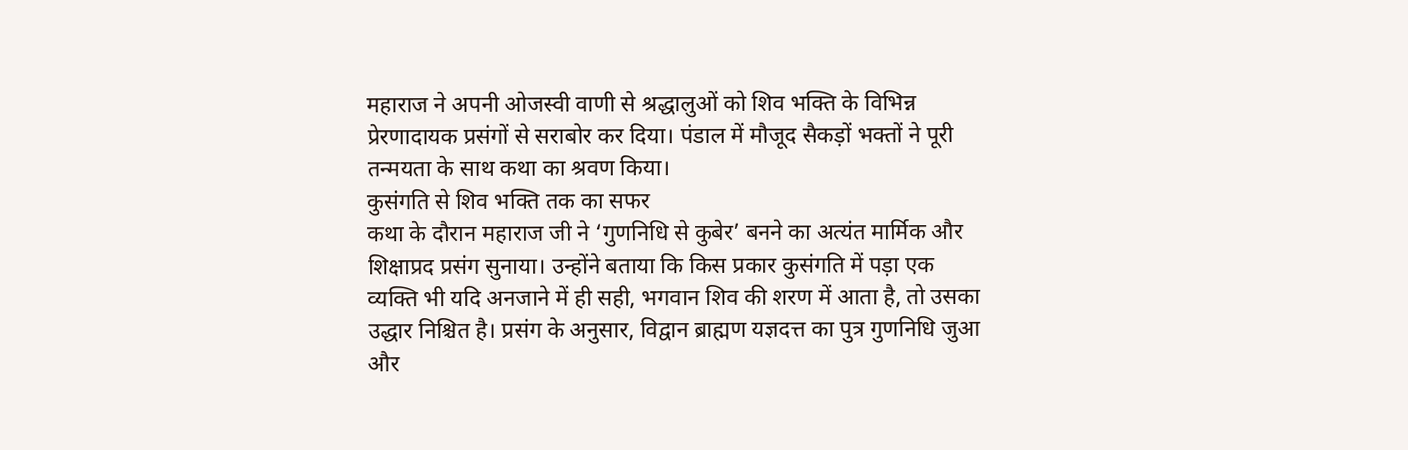महाराज ने अपनी ओजस्वी वाणी से श्रद्धालुओं को शिव भक्ति के विभिन्न प्रेरणादायक प्रसंगों से सराबोर कर दिया। पंडाल में मौजूद सैकड़ों भक्तों ने पूरी तन्मयता के साथ कथा का श्रवण किया।
कुसंगति से शिव भक्ति तक का सफर
कथा के दौरान महाराज जी ने ‘गुणनिधि से कुबेर’ बनने का अत्यंत मार्मिक और शिक्षाप्रद प्रसंग सुनाया। उन्होंने बताया कि किस प्रकार कुसंगति में पड़ा एक व्यक्ति भी यदि अनजाने में ही सही, भगवान शिव की शरण में आता है, तो उसका उद्धार निश्चित है। प्रसंग के अनुसार, विद्वान ब्राह्मण यज्ञदत्त का पुत्र गुणनिधि जुआ और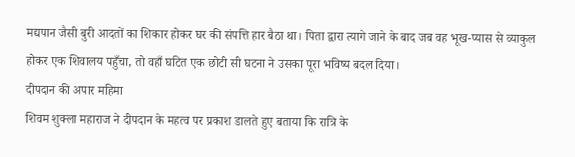मद्यपान जैसी बुरी आदतों का शिकार होकर घर की संपत्ति हार बैठा था। पिता द्वारा त्यागे जाने के बाद जब वह भूख-प्यास से व्याकुल होकर एक शिवालय पहुँचा, तो वहाँ घटित एक छोटी सी घटना ने उसका पूरा भविष्य बदल दिया।
दीपदान की अपार महिमा
शिवम शुक्ला महाराज ने दीपदान के महत्व पर प्रकाश डालते हुए बताया कि रात्रि के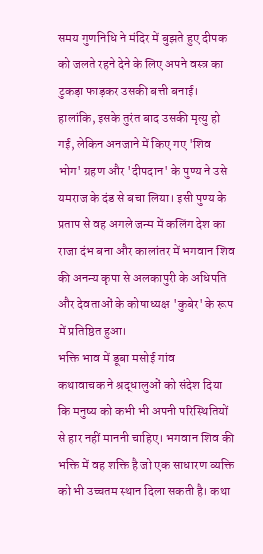समय गुणनिधि ने मंदिर में बुझते हुए दीपक को जलते रहने देने के लिए अपने वस्त्र का टुकड़ा फाड़कर उसकी बत्ती बनाई। हालांकि, इसके तुरंत बाद उसकी मृत्यु हो गई, लेकिन अनजाने में किए गए 'शिव भोग' ग्रहण और 'दीपदान' के पुण्य ने उसे यमराज के दंड से बचा लिया। इसी पुण्य के प्रताप से वह अगले जन्म में कलिंग देश का राजा दंभ बना और कालांतर में भगवान शिव की अनन्य कृपा से अलकापुरी के अधिपति और देवताओं के कोषाध्यक्ष 'कुबेर' के रूप में प्रतिष्ठित हुआ।
भक्ति भाव में डूबा मसोई गांव
कथावाचक ने श्रद्धालुओं को संदेश दिया कि मनुष्य को कभी भी अपनी परिस्थितियों से हार नहीं माननी चाहिए। भगवान शिव की भक्ति में वह शक्ति है जो एक साधारण व्यक्ति को भी उच्चतम स्थान दिला सकती है। कथा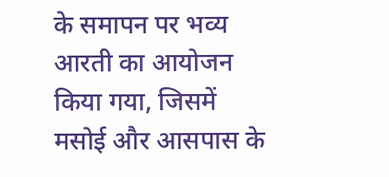के समापन पर भव्य आरती का आयोजन किया गया, जिसमें मसोई और आसपास के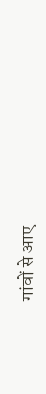गांवों से आए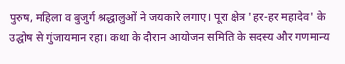पुरुष, महिला व बुजुर्ग श्रद्धालुओं ने जयकारे लगाए। पूरा क्षेत्र 'हर-हर महादेव' के उद्घोष से गुंजायमान रहा। कथा के दौरान आयोजन समिति के सदस्य और गणमान्य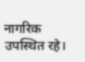नागरिक उपस्थित रहे।